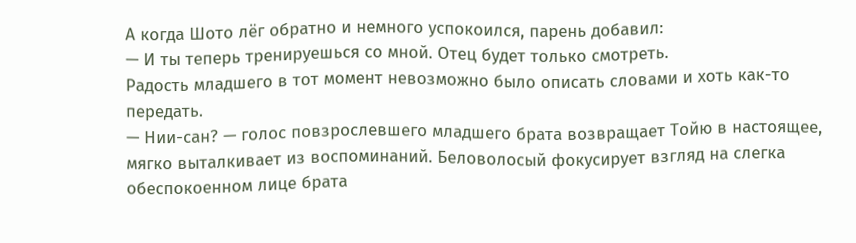А когда Шото лёг обратно и немного успокоился, парень добавил:
— И ты теперь тренируешься со мной. Отец будет только смотреть.
Радость младшего в тот момент невозможно было описать словами и хоть как-то передать.
— Нии-сан? — голос повзрослевшего младшего брата возвращает Тойю в настоящее, мягко выталкивает из воспоминаний. Беловолосый фокусирует взгляд на слегка обеспокоенном лице брата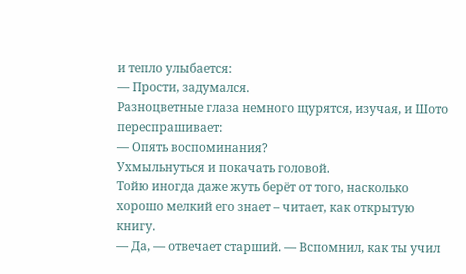и тепло улыбается:
— Прости, задумался.
Разноцветные глаза немного щурятся, изучая, и Шото переспрашивает:
— Опять воспоминания?
Ухмыльнуться и покачать головой.
Тойю иногда даже жуть берёт от того, насколько хорошо мелкий его знает – читает, как открытую книгу.
— Да, — отвечает старший. — Вспомнил, как ты учил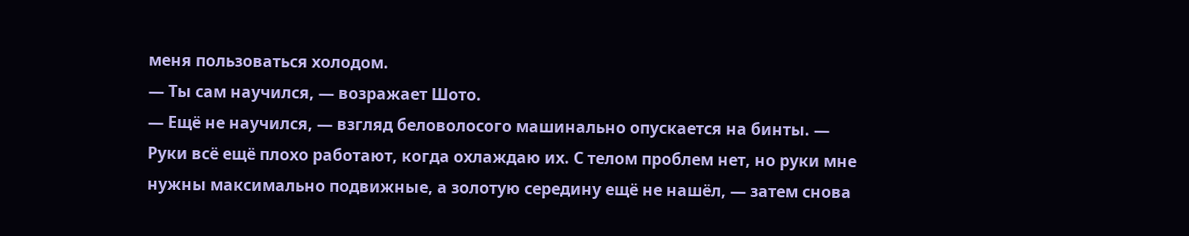меня пользоваться холодом.
— Ты сам научился, — возражает Шото.
— Ещё не научился, — взгляд беловолосого машинально опускается на бинты. — Руки всё ещё плохо работают, когда охлаждаю их. С телом проблем нет, но руки мне нужны максимально подвижные, а золотую середину ещё не нашёл, — затем снова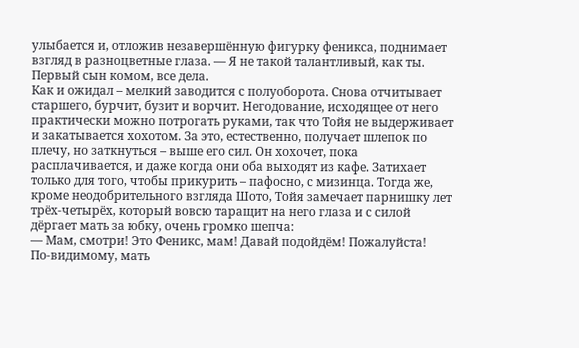улыбается и, отложив незавершённую фигурку феникса, поднимает взгляд в разноцветные глаза. — Я не такой талантливый, как ты. Первый сын комом, все дела.
Как и ожидал – мелкий заводится с полуоборота. Снова отчитывает старшего, бурчит, бузит и ворчит. Негодование, исходящее от него практически можно потрогать руками, так что Тойя не выдерживает и закатывается хохотом. За это, естественно, получает шлепок по плечу, но заткнуться – выше его сил. Он хохочет, пока расплачивается, и даже когда они оба выходят из кафе. Затихает только для того, чтобы прикурить – пафосно, с мизинца. Тогда же, кроме неодобрительного взгляда Шото, Тойя замечает парнишку лет трёх-четырёх, который вовсю таращит на него глаза и с силой дёргает мать за юбку, очень громко шепча:
— Мам, смотри! Это Феникс, мам! Давай подойдём! Пожалуйста!
По-видимому, мать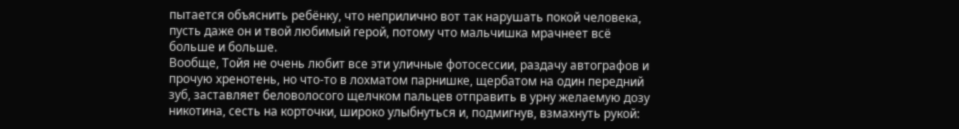пытается объяснить ребёнку, что неприлично вот так нарушать покой человека, пусть даже он и твой любимый герой, потому что мальчишка мрачнеет всё больше и больше.
Вообще, Тойя не очень любит все эти уличные фотосессии, раздачу автографов и прочую хренотень, но что-то в лохматом парнишке, щербатом на один передний зуб, заставляет беловолосого щелчком пальцев отправить в урну желаемую дозу никотина, сесть на корточки, широко улыбнуться и, подмигнув, взмахнуть рукой: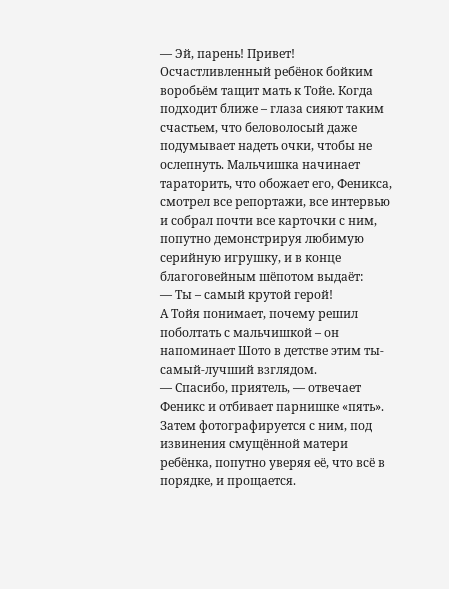— Эй, парень! Привет!
Осчастливленный ребёнок бойким воробьём тащит мать к Тойе. Когда подходит ближе – глаза сияют таким счастьем, что беловолосый даже подумывает надеть очки, чтобы не ослепнуть. Мальчишка начинает тараторить, что обожает его, Феникса, смотрел все репортажи, все интервью и собрал почти все карточки с ним, попутно демонстрируя любимую серийную игрушку, и в конце благоговейным шёпотом выдаёт:
— Ты – самый крутой герой!
А Тойя понимает, почему решил поболтать с мальчишкой – он напоминает Шото в детстве этим ты-самый-лучший взглядом.
— Спасибо, приятель, — отвечает Феникс и отбивает парнишке «пять». Затем фотографируется с ним, под извинения смущённой матери ребёнка, попутно уверяя её, что всё в порядке, и прощается.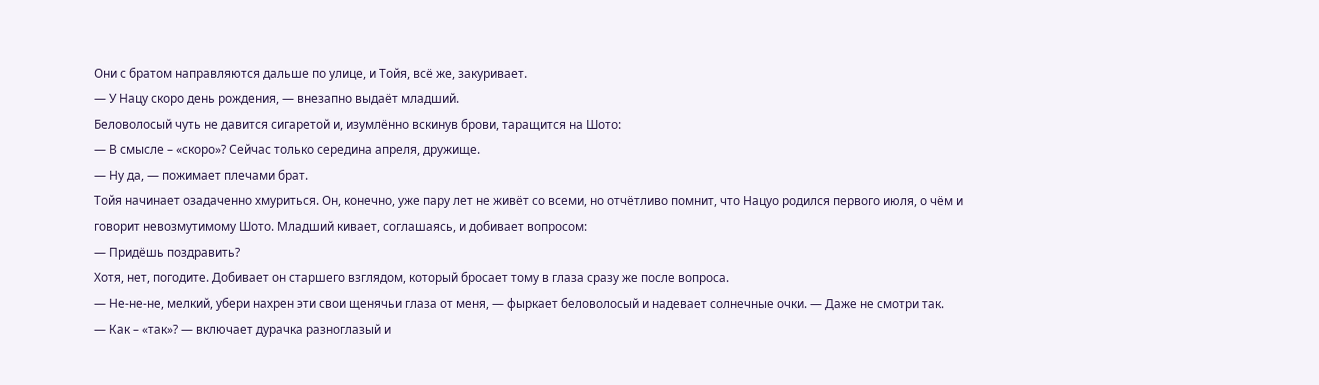Они с братом направляются дальше по улице, и Тойя, всё же, закуривает.
— У Нацу скоро день рождения, — внезапно выдаёт младший.
Беловолосый чуть не давится сигаретой и, изумлённо вскинув брови, таращится на Шото:
— В смысле – «скоро»? Сейчас только середина апреля, дружище.
— Ну да, — пожимает плечами брат.
Тойя начинает озадаченно хмуриться. Он, конечно, уже пару лет не живёт со всеми, но отчётливо помнит, что Нацуо родился первого июля, о чём и говорит невозмутимому Шото. Младший кивает, соглашаясь, и добивает вопросом:
— Придёшь поздравить?
Хотя, нет, погодите. Добивает он старшего взглядом, который бросает тому в глаза сразу же после вопроса.
— Не-не-не, мелкий, убери нахрен эти свои щенячьи глаза от меня, — фыркает беловолосый и надевает солнечные очки. — Даже не смотри так.
— Как – «так»? — включает дурачка разноглазый и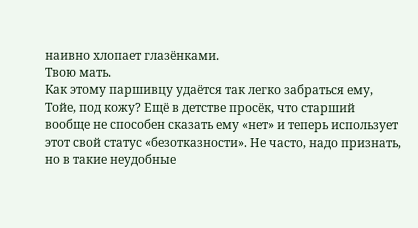наивно хлопает глазёнками.
Твою мать.
Как этому паршивцу удаётся так легко забраться ему, Тойе, под кожу? Ещё в детстве просёк, что старший вообще не способен сказать ему «нет» и теперь использует этот свой статус «безотказности». Не часто, надо признать, но в такие неудобные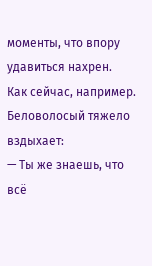моменты, что впору удавиться нахрен.
Как сейчас, например.
Беловолосый тяжело вздыхает:
— Ты же знаешь, что всё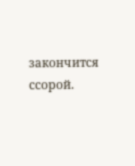закончится ссорой.